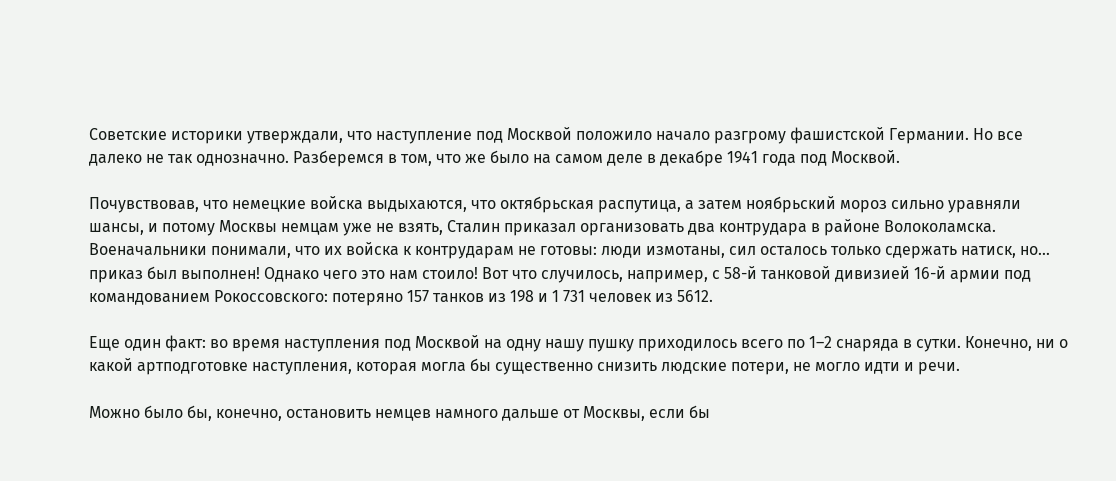Советские историки утверждали, что наступление под Москвой положило начало разгрому фашистской Германии. Но все далеко не так однозначно. Разберемся в том, что же было на самом деле в декабре 1941 года под Москвой.

Почувствовав, что немецкие войска выдыхаются, что октябрьская распутица, а затем ноябрьский мороз сильно уравняли шансы, и потому Москвы немцам уже не взять, Сталин приказал организовать два контрудара в районе Волоколамска. Военачальники понимали, что их войска к контрударам не готовы: люди измотаны, сил осталось только сдержать натиск, но… приказ был выполнен! Однако чего это нам стоило! Вот что случилось, например, с 58-й танковой дивизией 16-й армии под командованием Рокоссовского: потеряно 157 танков из 198 и 1 731 человек из 5612.

Еще один факт: во время наступления под Москвой на одну нашу пушку приходилось всего по 1–2 снаряда в сутки. Конечно, ни о какой артподготовке наступления, которая могла бы существенно снизить людские потери, не могло идти и речи.

Можно было бы, конечно, остановить немцев намного дальше от Москвы, если бы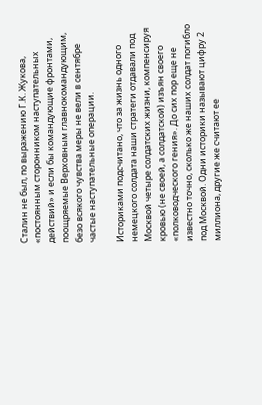Сталин не был, по выражению Г.К. Жукова, «постоянным сторонником наступательных действий» и если бы командующие фронтами, поощряемые Верховным главнокомандующим, безо всякого чувства меры не вели в сентябре частые наступательные операции.

Историками подсчитано, что за жизнь одного немецкого солдата наши стратеги отдавали под Москвой четыре солдатских жизни, компенсируя кровью (не своей, а солдатской) изъян своего «полководческого гения». До сих пор еще не известно точно, сколько же наших солдат погибло под Москвой. Одни историки называют цифру 2 миллиона, другие же считают ее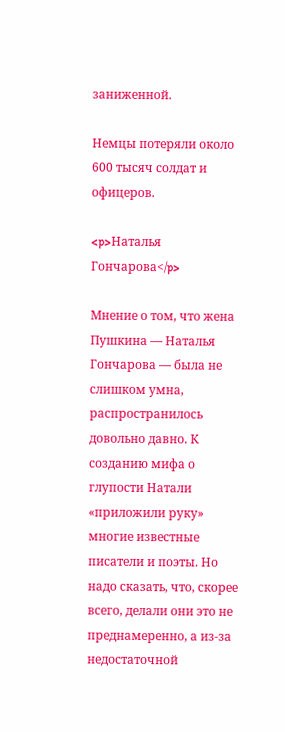заниженной.

Немцы потеряли около 600 тысяч солдат и офицеров.

<p>Наталья Гончарова</p>

Мнение о том, что жена Пушкина — Наталья Гончарова — была не слишком умна, распространилось довольно давно. К созданию мифа о глупости Натали «приложили руку» многие известные писатели и поэты. Но надо сказать, что, скорее всего, делали они это не преднамеренно, а из-за недостаточной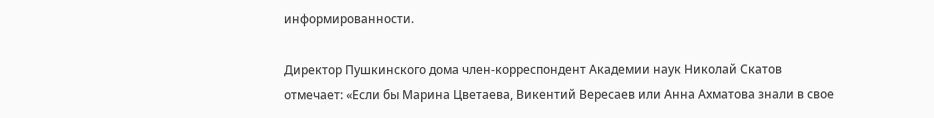информированности.

Директор Пушкинского дома член-корреспондент Академии наук Николай Скатов отмечает: «Если бы Марина Цветаева, Викентий Вересаев или Анна Ахматова знали в свое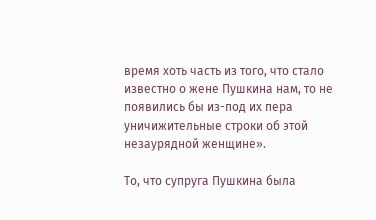время хоть часть из того, что стало известно о жене Пушкина нам, то не появились бы из-под их пера уничижительные строки об этой незаурядной женщине».

То, что супруга Пушкина была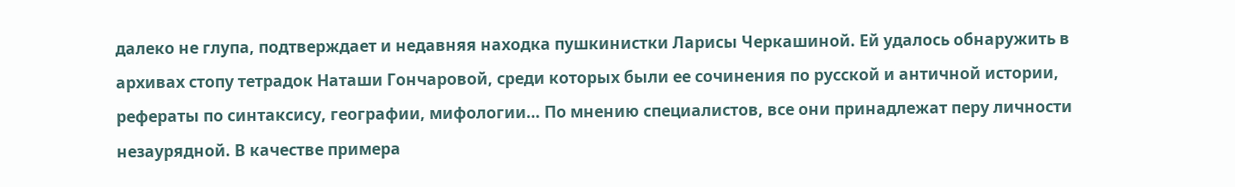далеко не глупа, подтверждает и недавняя находка пушкинистки Ларисы Черкашиной. Ей удалось обнаружить в архивах стопу тетрадок Наташи Гончаровой, среди которых были ее сочинения по русской и античной истории, рефераты по синтаксису, географии, мифологии… По мнению специалистов, все они принадлежат перу личности незаурядной. В качестве примера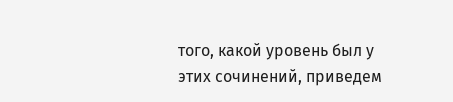того, какой уровень был у этих сочинений, приведем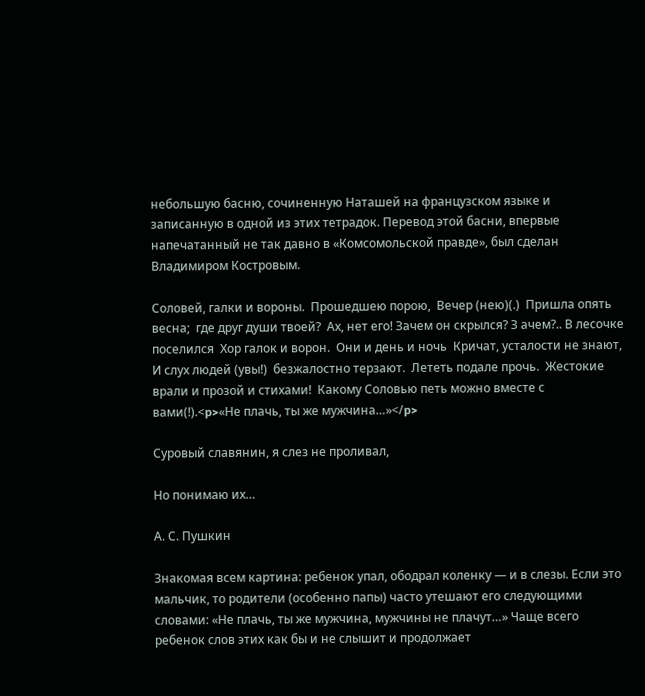небольшую басню, сочиненную Наташей на французском языке и записанную в одной из этих тетрадок. Перевод этой басни, впервые напечатанный не так давно в «Комсомольской правде», был сделан Владимиром Костровым.

Соловей, галки и вороны.  Прошедшею порою,  Вечер (нею)(.)  Пришла опять весна;  где друг души твоей?  Ах, нет его! Зачем он скрылся? З ачем?.. В лесочке поселился  Хор галок и ворон.  Они и день и ночь  Кричат, усталости не знают,  И слух людей (увы!)  безжалостно терзают.  Лететь подале прочь.  Жестокие врали и прозой и стихами!  Какому Соловью петь можно вместе с вами(!).<p>«Не плачь, ты же мужчина…»</p>

Суровый славянин, я слез не проливал,

Но понимаю их…

А. С. Пушкин

Знакомая всем картина: ребенок упал, ободрал коленку — и в слезы. Если это мальчик, то родители (особенно папы) часто утешают его следующими словами: «Не плачь, ты же мужчина, мужчины не плачут…» Чаще всего ребенок слов этих как бы и не слышит и продолжает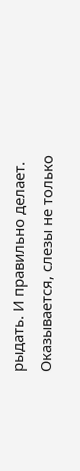рыдать. И правильно делает. Оказывается, слезы не только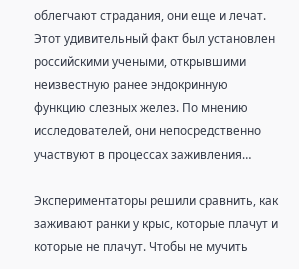облегчают страдания, они еще и лечат. Этот удивительный факт был установлен российскими учеными, открывшими неизвестную ранее эндокринную функцию слезных желез. По мнению исследователей, они непосредственно участвуют в процессах заживления…

Экспериментаторы решили сравнить, как заживают ранки у крыс, которые плачут и которые не плачут. Чтобы не мучить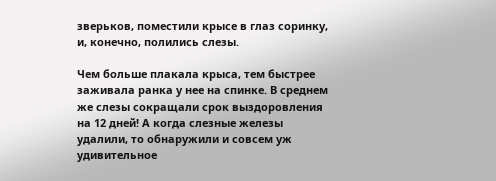зверьков, поместили крысе в глаз соринку, и, конечно, полились слезы.

Чем больше плакала крыса, тем быстрее заживала ранка у нее на спинке. В среднем же слезы сокращали срок выздоровления на 12 дней! А когда слезные железы удалили, то обнаружили и совсем уж удивительное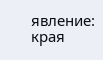явление: края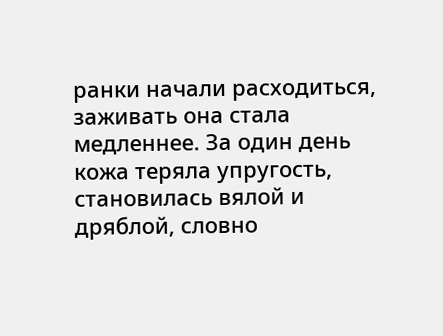ранки начали расходиться, заживать она стала медленнее. За один день кожа теряла упругость, становилась вялой и дряблой, словно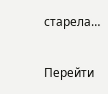старела…

Перейти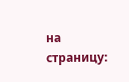на страницу: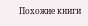Похожие книги